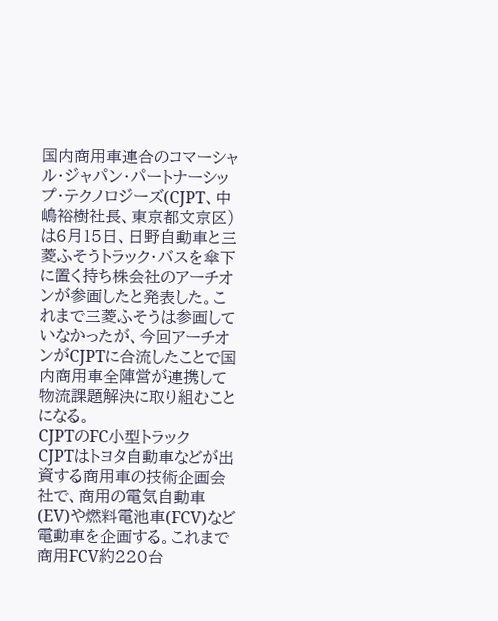国内商用車連合のコマーシャル・ジャパン・パートナーシップ・テクノロジーズ(CJPT、中嶋裕樹社長、東京都文京区)は6月15日、日野自動車と三菱ふそうトラック・バスを傘下に置く持ち株会社のアーチオンが参画したと発表した。これまで三菱ふそうは参画していなかったが、今回アーチオンがCJPTに合流したことで国内商用車全陣営が連携して物流課題解決に取り組むことになる。
CJPTのFC小型トラック
CJPTはトヨタ自動車などが出資する商用車の技術企画会社で、商用の電気自動車(EV)や燃料電池車(FCV)など電動車を企画する。これまで商用FCV約220台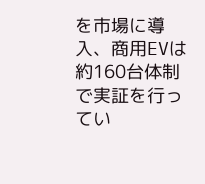を市場に導入、商用EVは約160台体制で実証を行ってい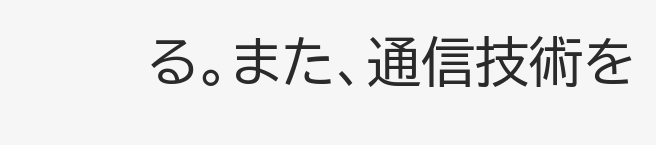る。また、通信技術を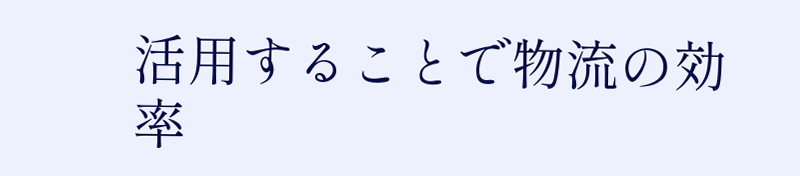活用することで物流の効率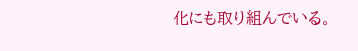化にも取り組んでいる。